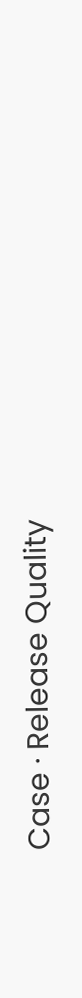Case · Release Quality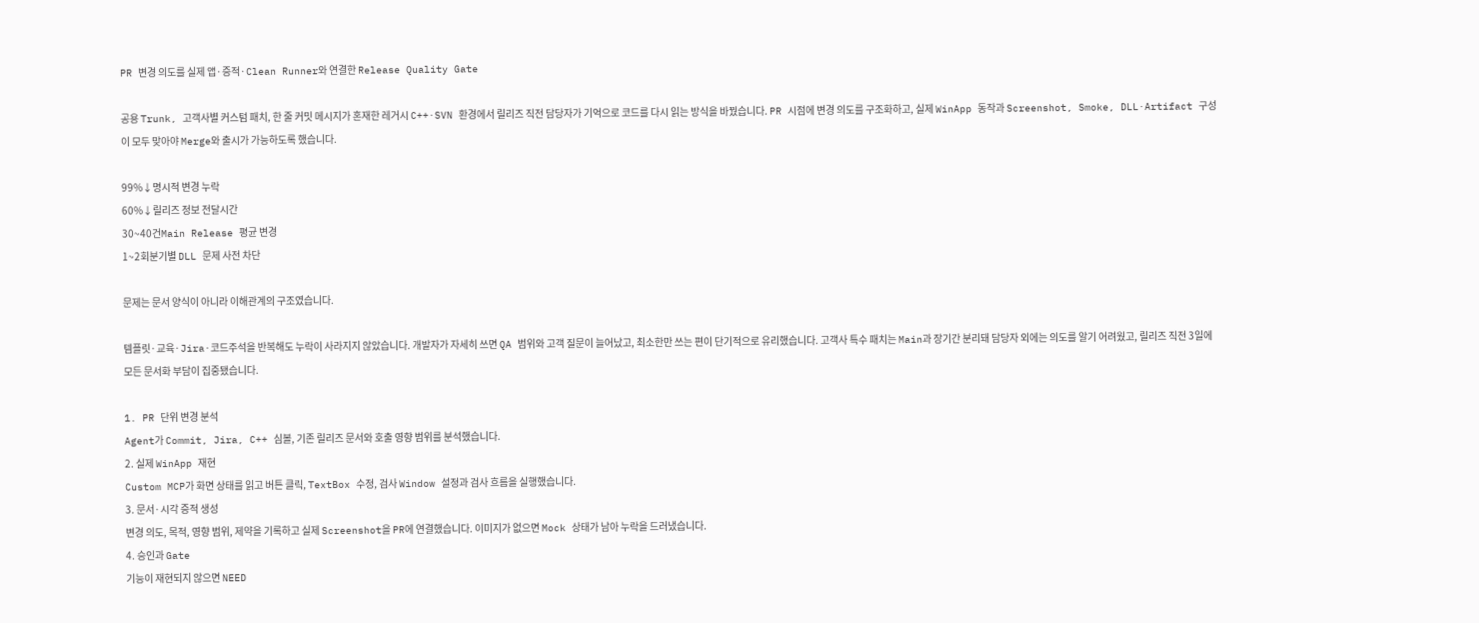PR 변경 의도를 실제 앱·증적·Clean Runner와 연결한 Release Quality Gate

공용 Trunk, 고객사별 커스텀 패치, 한 줄 커밋 메시지가 혼재한 레거시 C++·SVN 환경에서 릴리즈 직전 담당자가 기억으로 코드를 다시 읽는 방식을 바꿨습니다. PR 시점에 변경 의도를 구조화하고, 실제 WinApp 동작과 Screenshot, Smoke, DLL·Artifact 구성이 모두 맞아야 Merge와 출시가 가능하도록 했습니다.

99%↓명시적 변경 누락
60%↓릴리즈 정보 전달시간
30~40건Main Release 평균 변경
1~2회분기별 DLL 문제 사전 차단

문제는 문서 양식이 아니라 이해관계의 구조였습니다.

템플릿·교육·Jira·코드주석을 반복해도 누락이 사라지지 않았습니다. 개발자가 자세히 쓰면 QA 범위와 고객 질문이 늘어났고, 최소한만 쓰는 편이 단기적으로 유리했습니다. 고객사 특수 패치는 Main과 장기간 분리돼 담당자 외에는 의도를 알기 어려웠고, 릴리즈 직전 3일에 모든 문서화 부담이 집중됐습니다.

1. PR 단위 변경 분석
Agent가 Commit, Jira, C++ 심볼, 기존 릴리즈 문서와 호출 영향 범위를 분석했습니다.
2. 실제 WinApp 재현
Custom MCP가 화면 상태를 읽고 버튼 클릭, TextBox 수정, 검사 Window 설정과 검사 흐름을 실행했습니다.
3. 문서·시각 증적 생성
변경 의도, 목적, 영향 범위, 제약을 기록하고 실제 Screenshot을 PR에 연결했습니다. 이미지가 없으면 Mock 상태가 남아 누락을 드러냈습니다.
4. 승인과 Gate
기능이 재현되지 않으면 NEED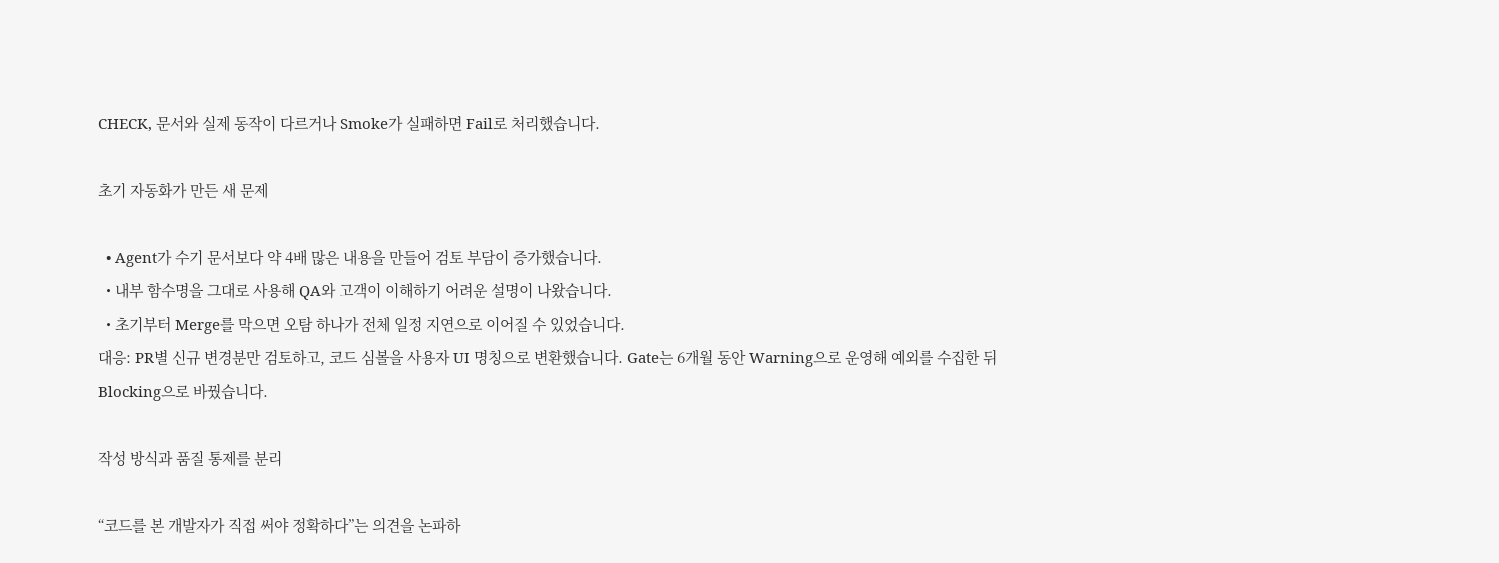CHECK, 문서와 실제 동작이 다르거나 Smoke가 실패하면 Fail로 처리했습니다.

초기 자동화가 만든 새 문제

  • Agent가 수기 문서보다 약 4배 많은 내용을 만들어 검토 부담이 증가했습니다.
  • 내부 함수명을 그대로 사용해 QA와 고객이 이해하기 어려운 설명이 나왔습니다.
  • 초기부터 Merge를 막으면 오탐 하나가 전체 일정 지연으로 이어질 수 있었습니다.
대응: PR별 신규 변경분만 검토하고, 코드 심볼을 사용자 UI 명칭으로 변환했습니다. Gate는 6개월 동안 Warning으로 운영해 예외를 수집한 뒤 Blocking으로 바꿨습니다.

작성 방식과 품질 통제를 분리

“코드를 본 개발자가 직접 써야 정확하다”는 의견을 논파하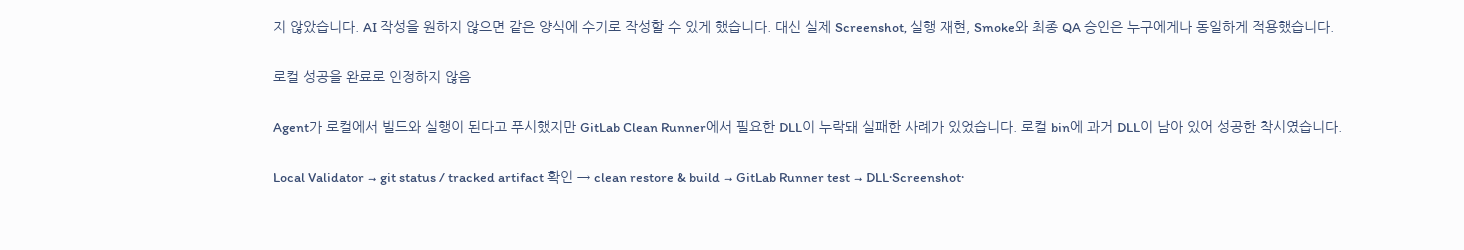지 않았습니다. AI 작성을 원하지 않으면 같은 양식에 수기로 작성할 수 있게 했습니다. 대신 실제 Screenshot, 실행 재현, Smoke와 최종 QA 승인은 누구에게나 동일하게 적용했습니다.

로컬 성공을 완료로 인정하지 않음

Agent가 로컬에서 빌드와 실행이 된다고 푸시했지만 GitLab Clean Runner에서 필요한 DLL이 누락돼 실패한 사례가 있었습니다. 로컬 bin에 과거 DLL이 남아 있어 성공한 착시였습니다.

Local Validator → git status / tracked artifact 확인 → clean restore & build → GitLab Runner test → DLL·Screenshot·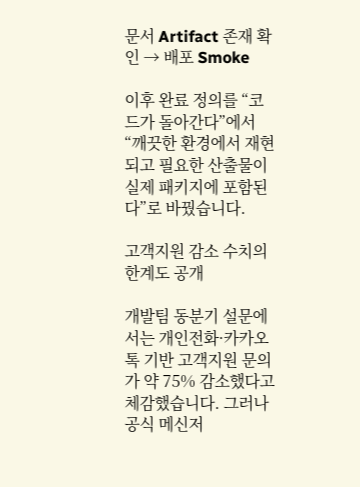문서 Artifact 존재 확인 → 배포 Smoke

이후 완료 정의를 “코드가 돌아간다”에서 “깨끗한 환경에서 재현되고 필요한 산출물이 실제 패키지에 포함된다”로 바꿨습니다.

고객지원 감소 수치의 한계도 공개

개발팀 동분기 설문에서는 개인전화·카카오톡 기반 고객지원 문의가 약 75% 감소했다고 체감했습니다. 그러나 공식 메신저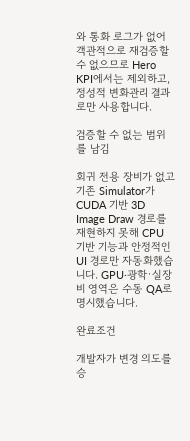와 통화 로그가 없어 객관적으로 재검증할 수 없으므로 Hero KPI에서는 제외하고, 정성적 변화관리 결과로만 사용합니다.

검증할 수 없는 범위를 남김

회귀 전용 장비가 없고 기존 Simulator가 CUDA 기반 3D Image Draw 경로를 재현하지 못해 CPU 기반 기능과 안정적인 UI 경로만 자동화했습니다. GPU·광학·실장비 영역은 수동 QA로 명시했습니다.

완료조건

개발자가 변경 의도를 승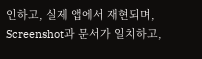인하고, 실제 앱에서 재현되며, Screenshot과 문서가 일치하고,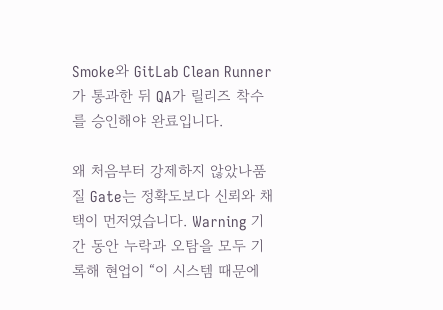Smoke와 GitLab Clean Runner가 통과한 뒤 QA가 릴리즈 착수를 승인해야 완료입니다.

왜 처음부터 강제하지 않았나품질 Gate는 정확도보다 신뢰와 채택이 먼저였습니다. Warning 기간 동안 누락과 오탐을 모두 기록해 현업이 “이 시스템 때문에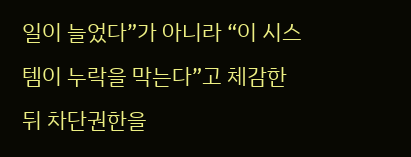일이 늘었다”가 아니라 “이 시스템이 누락을 막는다”고 체감한 뒤 차단권한을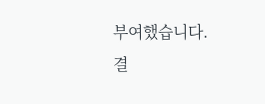부여했습니다.
결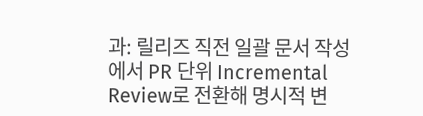과: 릴리즈 직전 일괄 문서 작성에서 PR 단위 Incremental Review로 전환해 명시적 변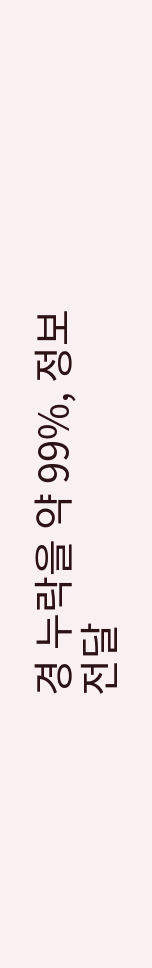경 누락을 약 99%, 정보 전달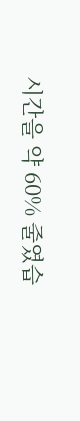시간을 약 60% 줄였습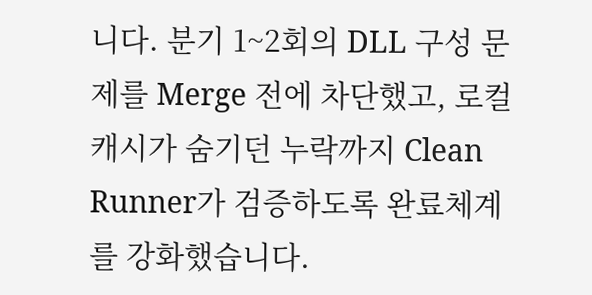니다. 분기 1~2회의 DLL 구성 문제를 Merge 전에 차단했고, 로컬 캐시가 숨기던 누락까지 Clean Runner가 검증하도록 완료체계를 강화했습니다.